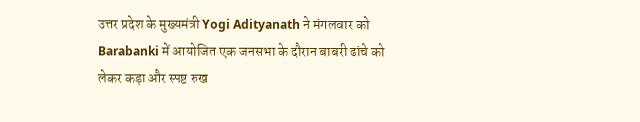उत्तर प्रदेश के मुख्यमंत्री Yogi Adityanath ने मंगलवार को Barabanki में आयोजित एक जनसभा के दौरान बाबरी ढांचे को लेकर कड़ा और स्पष्ट रुख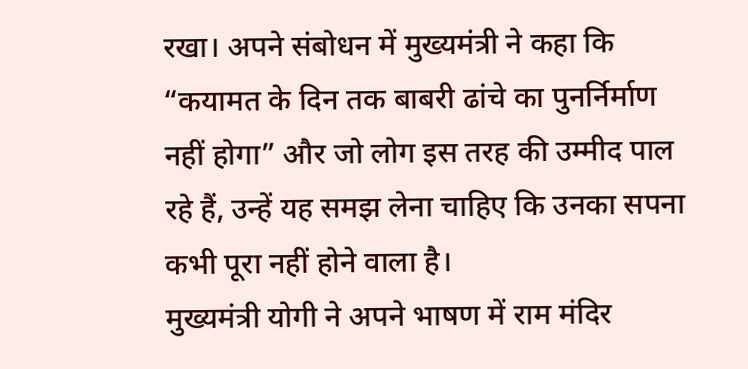रखा। अपने संबोधन में मुख्यमंत्री ने कहा कि “कयामत के दिन तक बाबरी ढांचे का पुनर्निर्माण नहीं होगा” और जो लोग इस तरह की उम्मीद पाल रहे हैं, उन्हें यह समझ लेना चाहिए कि उनका सपना कभी पूरा नहीं होने वाला है।
मुख्यमंत्री योगी ने अपने भाषण में राम मंदिर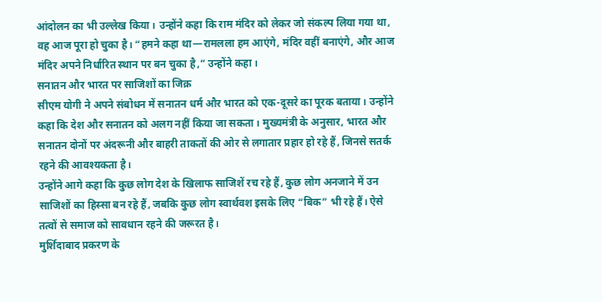आंदोलन का भी उल्लेख किया। उन्होंने कहा कि राम मंदिर को लेकर जो संकल्प लिया गया था, वह आज पूरा हो चुका है। “हमने कहा था—रामलला हम आएंगे, मंदिर वहीं बनाएंगे, और आज मंदिर अपने निर्धारित स्थान पर बन चुका है,” उन्होंने कहा।
सनातन और भारत पर साजिशों का जिक्र
सीएम योगी ने अपने संबोधन में सनातन धर्म और भारत को एक-दूसरे का पूरक बताया। उन्होंने कहा कि देश और सनातन को अलग नहीं किया जा सकता। मुख्यमंत्री के अनुसार, भारत और सनातन दोनों पर अंदरूनी और बाहरी ताकतों की ओर से लगातार प्रहार हो रहे हैं, जिनसे सतर्क रहने की आवश्यकता है।
उन्होंने आगे कहा कि कुछ लोग देश के खिलाफ साजिशें रच रहे हैं, कुछ लोग अनजाने में उन साजिशों का हिस्सा बन रहे हैं, जबकि कुछ लोग स्वार्थवश इसके लिए “बिक” भी रहे हैं। ऐसे तत्वों से समाज को सावधान रहने की जरूरत है।
मुर्शिदाबाद प्रकरण के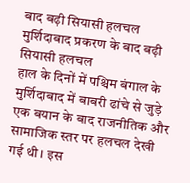बाद बढ़ी सियासी हलचल
मुर्शिदाबाद प्रकरण के बाद बढ़ी सियासी हलचल
हाल के दिनों में पश्चिम बंगाल के मुर्शिदाबाद में बाबरी ढांचे से जुड़े एक बयान के बाद राजनीतिक और सामाजिक स्तर पर हलचल देखी गई थी। इस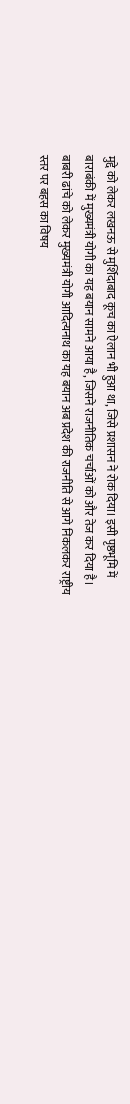मुद्दे को लेकर लखनऊ से मुर्शिदाबाद कूच का ऐलान भी हुआ था, जिसे प्रशासन ने रोक दिया। इसी पृष्ठभूमि में बाराबंकी में मुख्यमंत्री योगी का यह बयान सामने आया है, जिसने राजनीतिक चर्चाओं को और तेज कर दिया है।
बाबरी ढांचे को लेकर मुख्यमंत्री योगी आदित्यनाथ का यह बयान अब प्रदेश की राजनीति से आगे निकलकर राष्ट्रीय स्तर पर बहस का विषय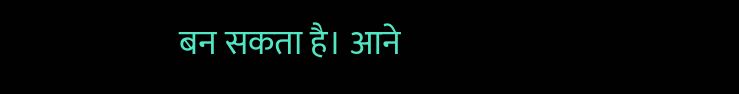बन सकता है। आने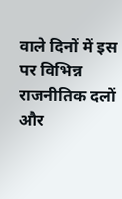वाले दिनों में इस पर विभिन्न राजनीतिक दलों और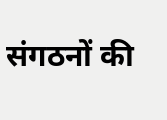संगठनों की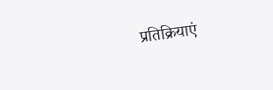प्रतिक्रियाएं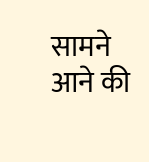सामने आने की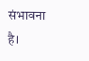संभावना है।